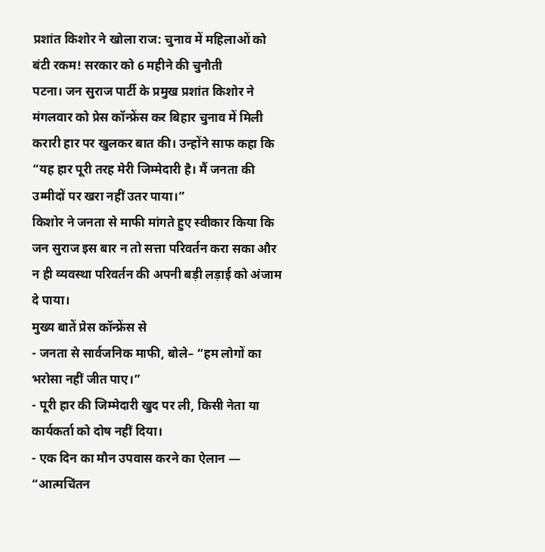प्रशांत किशोर ने खोला राज: चुनाव में महिलाओं को बंटी रकम! सरकार को 6 महीने की चुनौती
पटना। जन सुराज पार्टी के प्रमुख प्रशांत किशोर ने मंगलवार को प्रेस कॉन्फ्रेंस कर बिहार चुनाव में मिली करारी हार पर खुलकर बात की। उन्होंने साफ कहा कि “यह हार पूरी तरह मेरी जिम्मेदारी है। मैं जनता की उम्मीदों पर खरा नहीं उतर पाया।”
किशोर ने जनता से माफी मांगते हुए स्वीकार किया कि जन सुराज इस बार न तो सत्ता परिवर्तन करा सका और न ही व्यवस्था परिवर्तन की अपनी बड़ी लड़ाई को अंजाम दे पाया।
मुख्य बातें प्रेस कॉन्फ्रेंस से
- जनता से सार्वजनिक माफी, बोले– “हम लोगों का भरोसा नहीं जीत पाए।”
- पूरी हार की जिम्मेदारी खुद पर ली, किसी नेता या कार्यकर्ता को दोष नहीं दिया।
- एक दिन का मौन उपवास करने का ऐलान — “आत्मचिंतन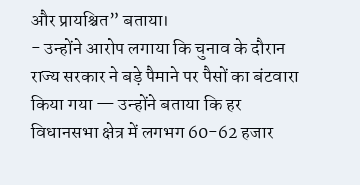और प्रायश्चित” बताया।
- उन्होंने आरोप लगाया कि चुनाव के दौरान राज्य सरकार ने बड़े पैमाने पर पैसों का बंटवारा किया गया — उन्होंने बताया कि हर विधानसभा क्षेत्र में लगभग 60-62 हजार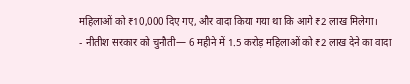महिलाओं को ₹10,000 दिए गए, और वादा किया गया था कि आगे ₹2 लाख मिलेगा।
- नीतीश सरकार को चुनौती— 6 महीने में 1.5 करोड़ महिलाओं को ₹2 लाख देने का वादा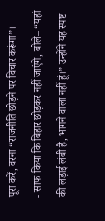पूरा करें, वरना “राजनीति छोड़ने पर विचार करूंगा”।
- साफ किया कि बिहार छोड़कर नहीं जाएंगे, बोले– “यहां की लड़ाई लंबी है, भागने वाला नहीं हूं।” उन्होंने यह स्पष्ट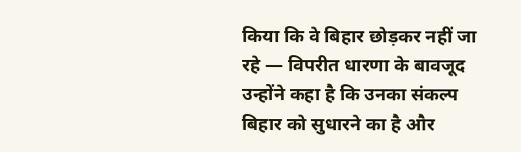किया कि वे बिहार छोड़कर नहीं जा रहे — विपरीत धारणा के बावजूद उन्होंने कहा है कि उनका संकल्प बिहार को सुधारने का है और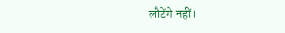लौटेंगे नहीं।